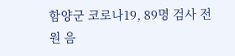함양군 코로나19, 89명 검사 전원 음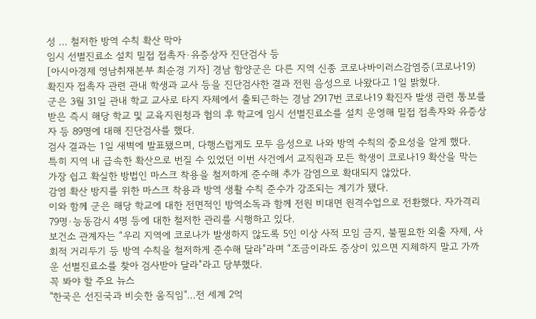성 … 철저한 방역 수칙 확산 막아
임시 선별진료소 설치 밀접 접촉자·유증상자 진단검사 등
[아시아경제 영남취재본부 최순경 기자] 경남 함양군은 다른 지역 신종 코로나바이러스감염증(코로나19) 확진자 접촉자 관련 관내 학생과 교사 등을 진단검사한 결과 전원 음성으로 나왔다고 1일 밝혔다.
군은 3월 31일 관내 학교 교사로 타지 자체에서 출퇴근하는 경남 2917번 코로나19 확진자 발생 관련 통보를 받은 즉시 해당 학교 및 교육지원청과 협의 후 학교에 임시 선별진료소를 설치 운영해 밀접 접촉자와 유증상자 등 89명에 대해 진단검사를 했다.
검사 결과는 1일 새벽에 발표됐으며, 다행스럽게도 모두 음성으로 나와 방역 수칙의 중요성을 알게 했다.
특히 지역 내 급속한 확산으로 번질 수 있었던 이번 사건에서 교직원과 모든 학생이 코로나19 확산을 막는 가장 쉽고 확실한 방법인 마스크 착용을 철저하게 준수해 추가 감염으로 확대되지 않았다.
감염 확산 방지를 위한 마스크 착용과 방역 생활 수칙 준수가 강조되는 계기가 됐다.
이와 함께 군은 해당 학교에 대한 전면적인 방역소독과 함께 전원 비대면 원격수업으로 전환했다. 자가격리 79명·능동감시 4명 등에 대한 철저한 관리를 시행하고 있다.
보건소 관계자는 “우리 지역에 코로나가 발생하지 않도록 5인 이상 사적 모임 금지, 불필요한 외출 자제, 사회적 거리두기 등 방역 수칙을 철저하게 준수해 달라”라며 “조금이라도 증상이 있으면 지체하지 말고 가까운 선별진료소를 찾아 검사받아 달라”라고 당부했다.
꼭 봐야 할 주요 뉴스
"한국은 선진국과 비슷한 움직임"…전 세계 2억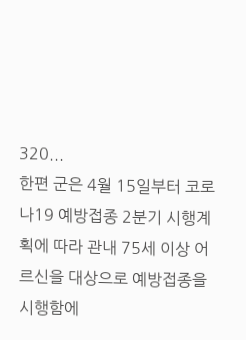320...
한편 군은 4월 15일부터 코로나19 예방접종 2분기 시행계획에 따라 관내 75세 이상 어르신을 대상으로 예방접종을 시행함에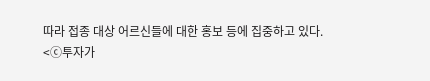따라 접종 대상 어르신들에 대한 홍보 등에 집중하고 있다.
<ⓒ투자가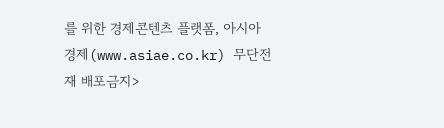를 위한 경제콘텐츠 플랫폼, 아시아경제(www.asiae.co.kr) 무단전재 배포금지>